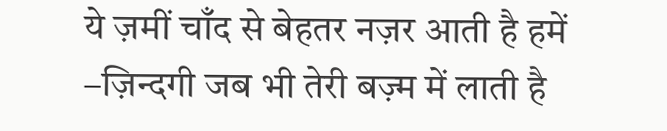ये ज़मीं चाँद से बेहतर नज़र आती है हमें
–ज़िन्दगी जब भी तेरी बज़्म में लाती है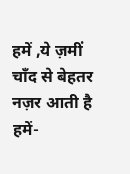हमें ,ये ज़मीं चाँद से बेहतर नज़र आती है हमें-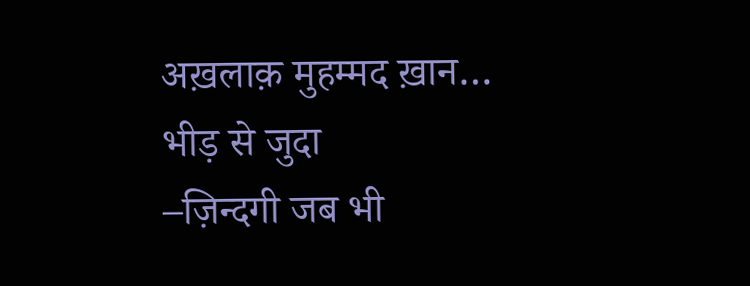अख़लाक़ मुहम्मद ख़ान…
भीड़ से जुदा
–ज़िन्दगी जब भी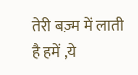तेरी बज़्म में लाती है हमें ,ये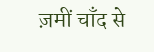ज़मीं चाँद से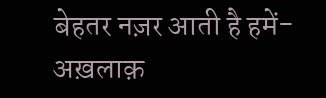बेहतर नज़र आती है हमें-अख़लाक़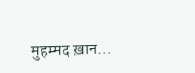मुहम्मद ख़ान…